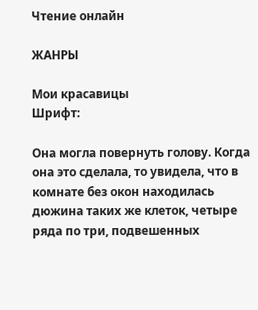Чтение онлайн

ЖАНРЫ

Мои красавицы
Шрифт:

Она могла повернуть голову. Когда она это сделала, то увидела, что в комнате без окон находилась дюжина таких же клеток, четыре ряда по три, подвешенных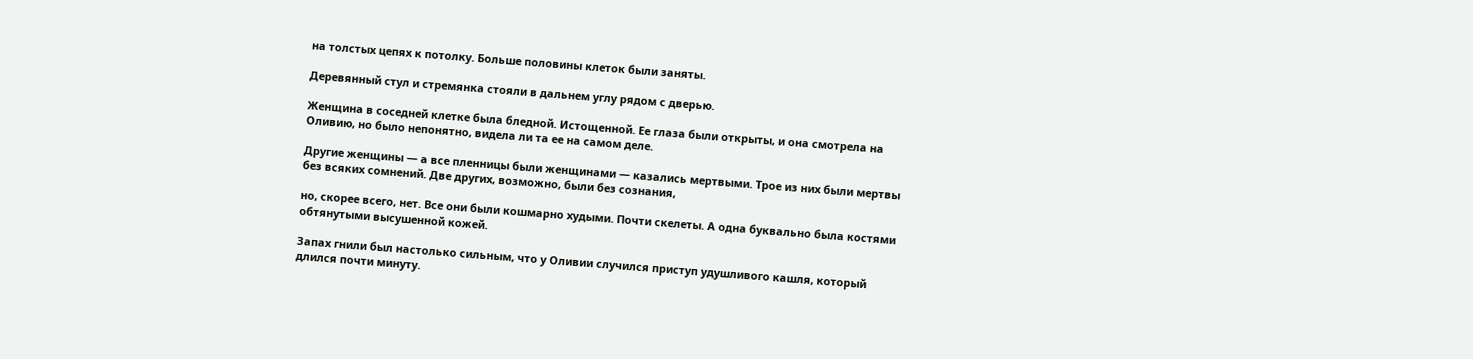на толстых цепях к потолку. Больше половины клеток были заняты.

Деревянный стул и стремянка стояли в дальнем углу рядом с дверью.

Женщина в соседней клетке была бледной. Истощенной. Ее глаза были открыты, и она смотрела на Оливию, но было непонятно, видела ли та ее на самом деле.

Другие женщины — а все пленницы были женщинами — казались мертвыми. Трое из них были мертвы без всяких сомнений. Две других, возможно, были без сознания,

но, скорее всего, нет. Все они были кошмарно худыми. Почти скелеты. А одна буквально была костями обтянутыми высушенной кожей.

Запах гнили был настолько сильным, что у Оливии случился приступ удушливого кашля, который длился почти минуту.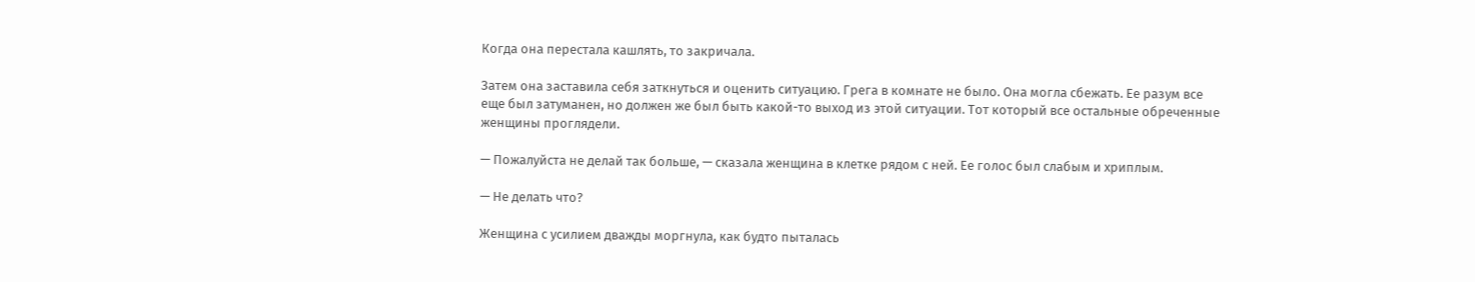Когда она перестала кашлять, то закричала.

Затем она заставила себя заткнуться и оценить ситуацию. Грега в комнате не было. Она могла сбежать. Ее разум все еще был затуманен, но должен же был быть какой-то выход из этой ситуации. Тот который все остальные обреченные женщины проглядели.

— Пожалуйста не делай так больше, — сказала женщина в клетке рядом с ней. Ее голос был слабым и хриплым.

— Не делать что?

Женщина с усилием дважды моргнула, как будто пыталась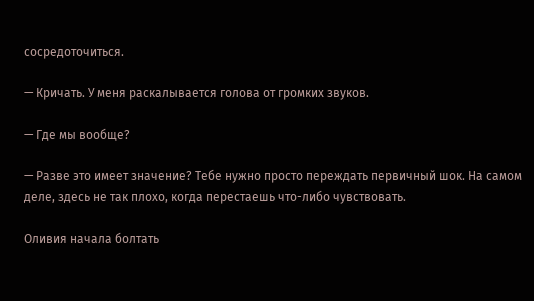сосредоточиться.

— Кричать. У меня раскалывается голова от громких звуков.

— Где мы вообще?

— Разве это имеет значение? Тебе нужно просто переждать первичный шок. На самом деле, здесь не так плохо, когда перестаешь что-либо чувствовать.

Оливия начала болтать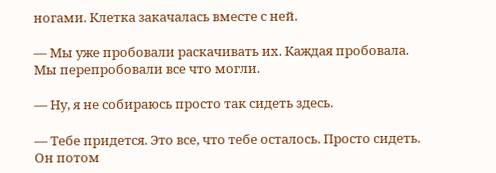ногами. Клетка закачалась вместе с ней.

— Мы уже пробовали раскачивать их. Каждая пробовала. Мы перепробовали все что могли.

— Ну, я не собираюсь просто так сидеть здесь.

— Тебе придется. Это все, что тебе осталось. Просто сидеть. Он потом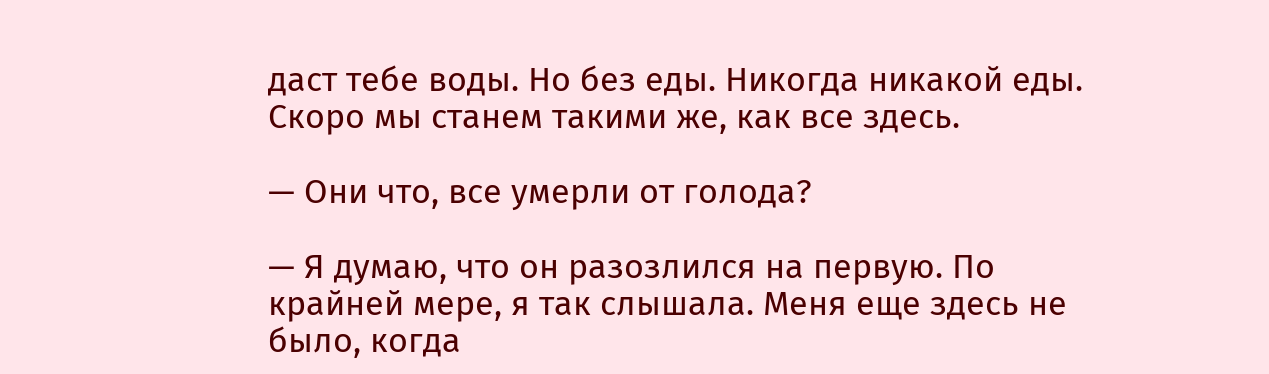даст тебе воды. Но без еды. Никогда никакой еды. Скоро мы станем такими же, как все здесь.

— Они что, все умерли от голода?

— Я думаю, что он разозлился на первую. По крайней мере, я так слышала. Меня еще здесь не было, когда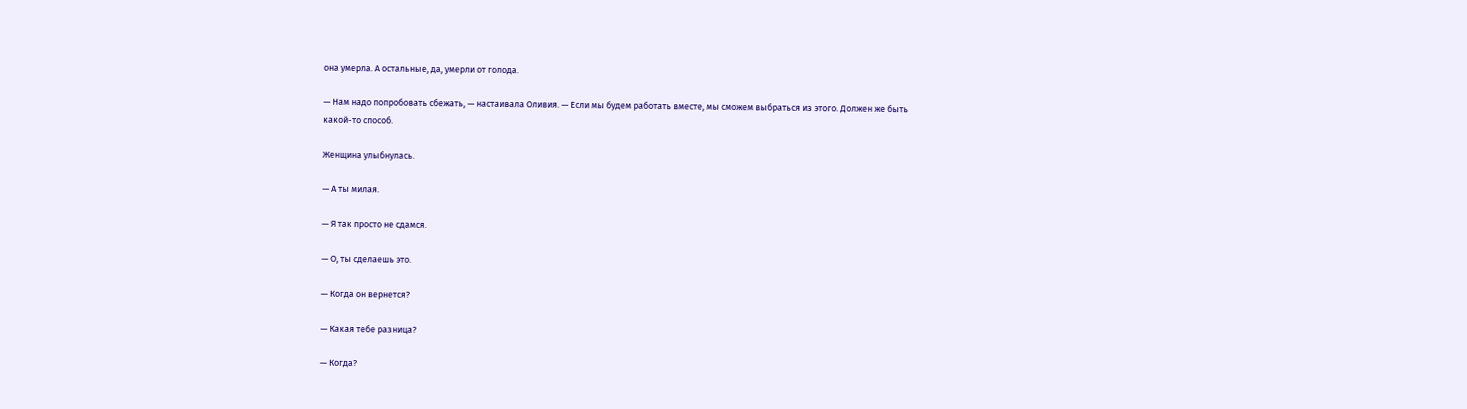она умерла. А остальные, да, умерли от голода.

— Нам надо попробовать сбежать, — настаивала Оливия. — Если мы будем работать вместе, мы сможем выбраться из этого. Должен же быть какой-то способ.

Женщина улыбнулась.

— А ты милая.

— Я так просто не сдамся.

— О, ты сделаешь это.

— Когда он вернется?

— Какая тебе разница?

— Когда?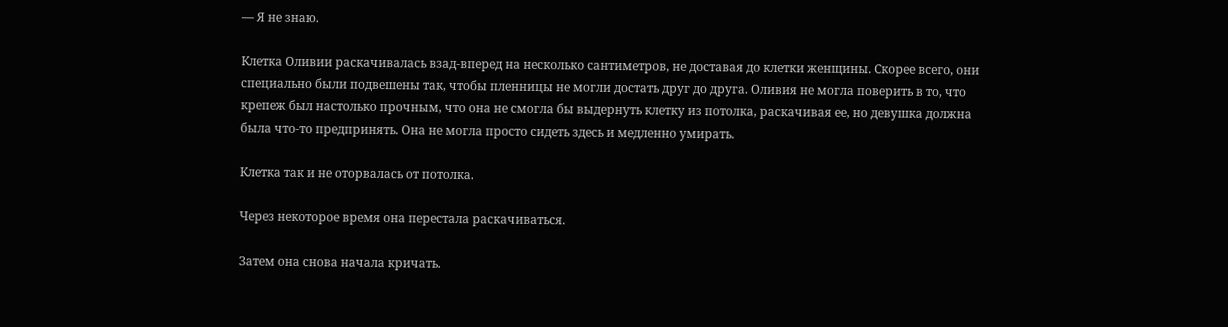— Я не знаю.

Клетка Оливии раскачивалась взад-вперед на несколько сантиметров, не доставая до клетки женщины. Скорее всего, они специально были подвешены так, чтобы пленницы не могли достать друг до друга. Оливия не могла поверить в то, что крепеж был настолько прочным, что она не смогла бы выдернуть клетку из потолка, раскачивая ее, но девушка должна была что-то предпринять. Она не могла просто сидеть здесь и медленно умирать.

Клетка так и не оторвалась от потолка.

Через некоторое время она перестала раскачиваться.

Затем она снова начала кричать.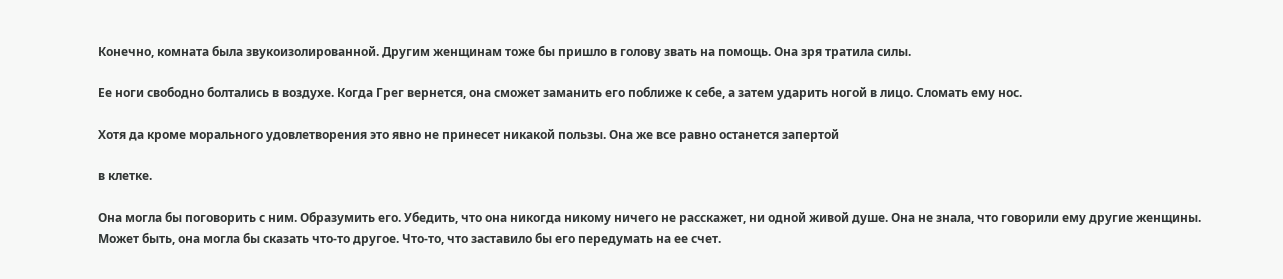Конечно, комната была звукоизолированной. Другим женщинам тоже бы пришло в голову звать на помощь. Она зря тратила силы.

Ее ноги свободно болтались в воздухе. Когда Грег вернется, она сможет заманить его поближе к себе, а затем ударить ногой в лицо. Сломать ему нос.

Хотя да кроме морального удовлетворения это явно не принесет никакой пользы. Она же все равно останется запертой

в клетке.

Она могла бы поговорить с ним. Образумить его. Убедить, что она никогда никому ничего не расскажет, ни одной живой душе. Она не знала, что говорили ему другие женщины. Может быть, она могла бы сказать что-то другое. Что-то, что заставило бы его передумать на ее счет.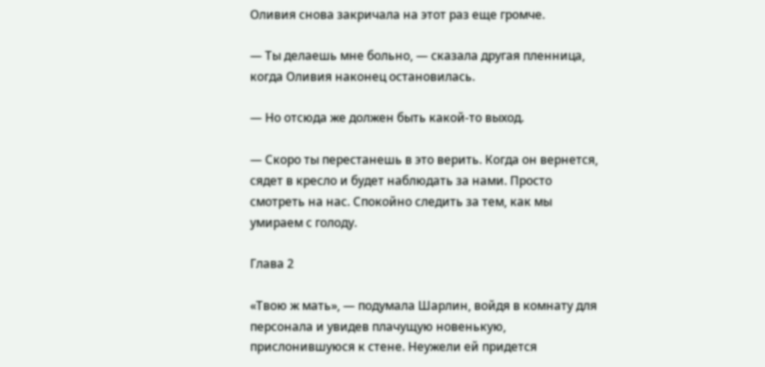Оливия снова закричала на этот раз еще громче.

— Ты делаешь мне больно, — сказала другая пленница, когда Оливия наконец остановилась.

— Но отсюда же должен быть какой-то выход.

— Скоро ты перестанешь в это верить. Когда он вернется, сядет в кресло и будет наблюдать за нами. Просто смотреть на нас. Спокойно следить за тем, как мы умираем с голоду.

Глава 2

«Твою ж мать», — подумала Шарлин, войдя в комнату для персонала и увидев плачущую новенькую, прислонившуюся к стене. Неужели ей придется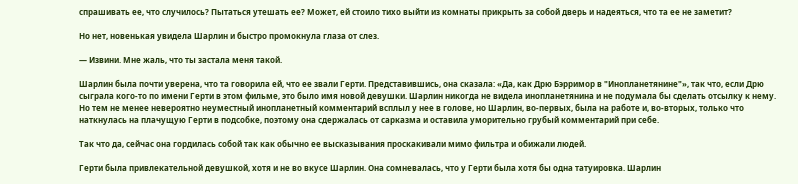спрашивать ее, что случилось? Пытаться утешать ее? Может, ей стоило тихо выйти из комнаты прикрыть за собой дверь и надеяться, что та ее не заметит?

Но нет, новенькая увидела Шарлин и быстро промокнула глаза от слез.

— Извини. Мне жаль, что ты застала меня такой.

Шарлин была почти уверена, что та говорила ей, что ее звали Герти. Представившись, она сказала: «Да, как Дрю Бэрримор в "Инопланетянине"», так что, если Дрю сыграла кого-то по имени Герти в этом фильме, это было имя новой девушки. Шарлин никогда не видела инопланетянина и не подумала бы сделать отсылку к нему. Но тем не менее невероятно неуместный инопланетный комментарий всплыл у нее в голове, но Шарлин, во-первых, была на работе и, во-вторых, только что наткнулась на плачущую Герти в подсобке, поэтому она сдержалась от сарказма и оставила уморительно грубый комментарий при себе.

Так что да, сейчас она гордилась собой так как обычно ее высказывания проскакивали мимо фильтра и обижали людей.

Герти была привлекательной девушкой, хотя и не во вкусе Шарлин. Она сомневалась, что у Герти была хотя бы одна татуировка. Шарлин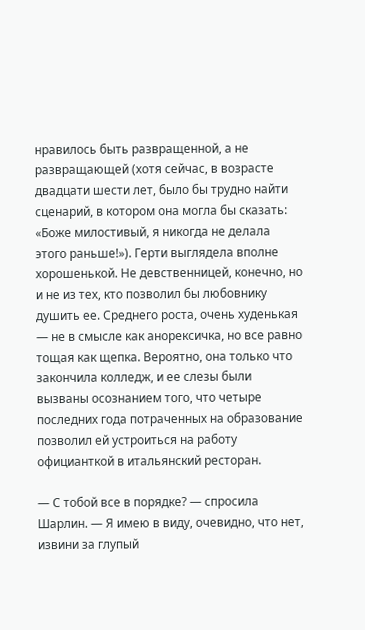нравилось быть развращенной, а не развращающей (хотя сейчас, в возрасте двадцати шести лет, было бы трудно найти сценарий, в котором она могла бы сказать: «Боже милостивый, я никогда не делала этого раньше!»). Герти выглядела вполне хорошенькой. Не девственницей, конечно, но и не из тех, кто позволил бы любовнику душить ее. Среднего роста, очень худенькая — не в смысле как анорексичка, но все равно тощая как щепка. Вероятно, она только что закончила колледж, и ее слезы были вызваны осознанием того, что четыре последних года потраченных на образование позволил ей устроиться на работу официанткой в итальянский ресторан.

— С тобой все в порядке? — спросила Шарлин. — Я имею в виду, очевидно, что нет, извини за глупый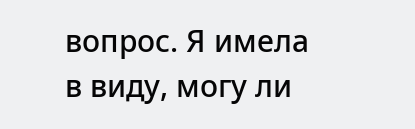вопрос. Я имела в виду, могу ли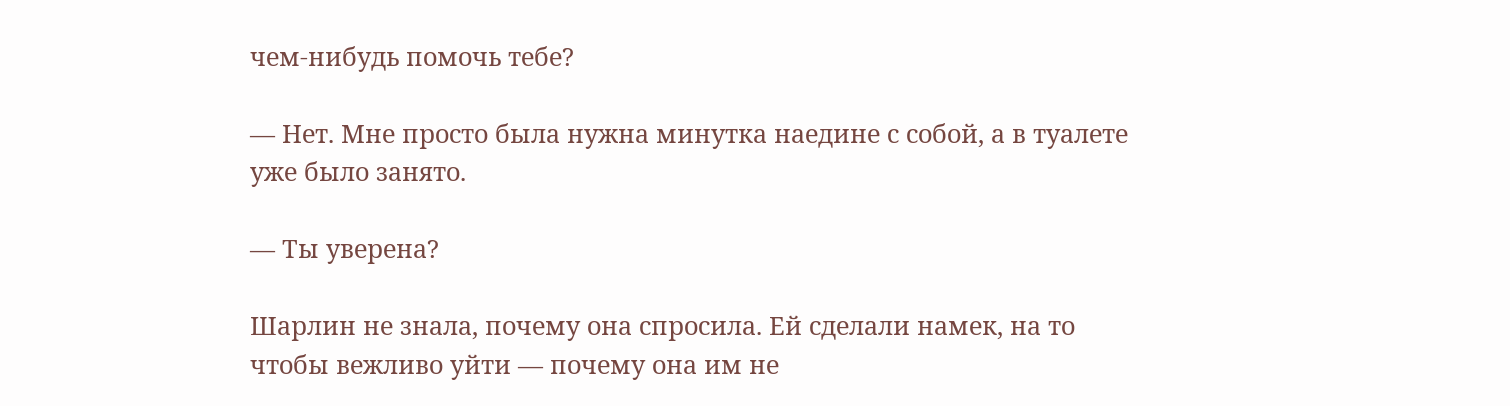чем-нибудь помочь тебе?

— Нет. Мне просто была нужна минутка наедине с собой, а в туалете уже было занято.

— Ты уверена?

Шарлин не знала, почему она спросила. Ей сделали намек, на то чтобы вежливо уйти — почему она им не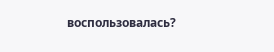воспользовалась?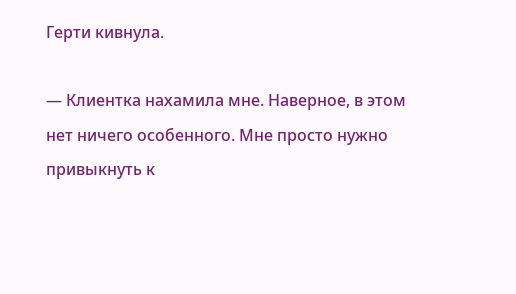Герти кивнула.

— Клиентка нахамила мне. Наверное, в этом нет ничего особенного. Мне просто нужно привыкнуть к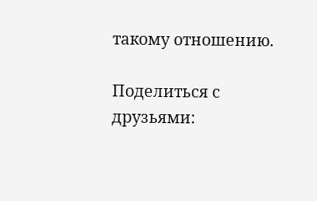такому отношению.

Поделиться с друзьями: